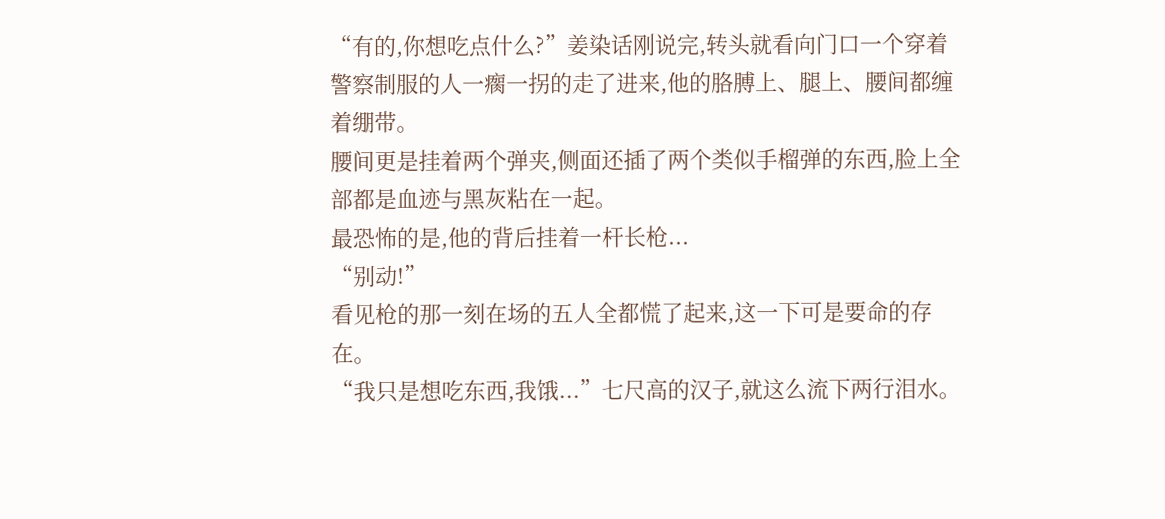“有的,你想吃点什么?”姜染话刚说完,转头就看向门口一个穿着警察制服的人一瘸一拐的走了进来,他的胳膊上、腿上、腰间都缠着绷带。
腰间更是挂着两个弹夹,侧面还插了两个类似手榴弹的东西,脸上全部都是血迹与黑灰粘在一起。
最恐怖的是,他的背后挂着一杆长枪...
“别动!”
看见枪的那一刻在场的五人全都慌了起来,这一下可是要命的存在。
“我只是想吃东西,我饿...”七尺高的汉子,就这么流下两行泪水。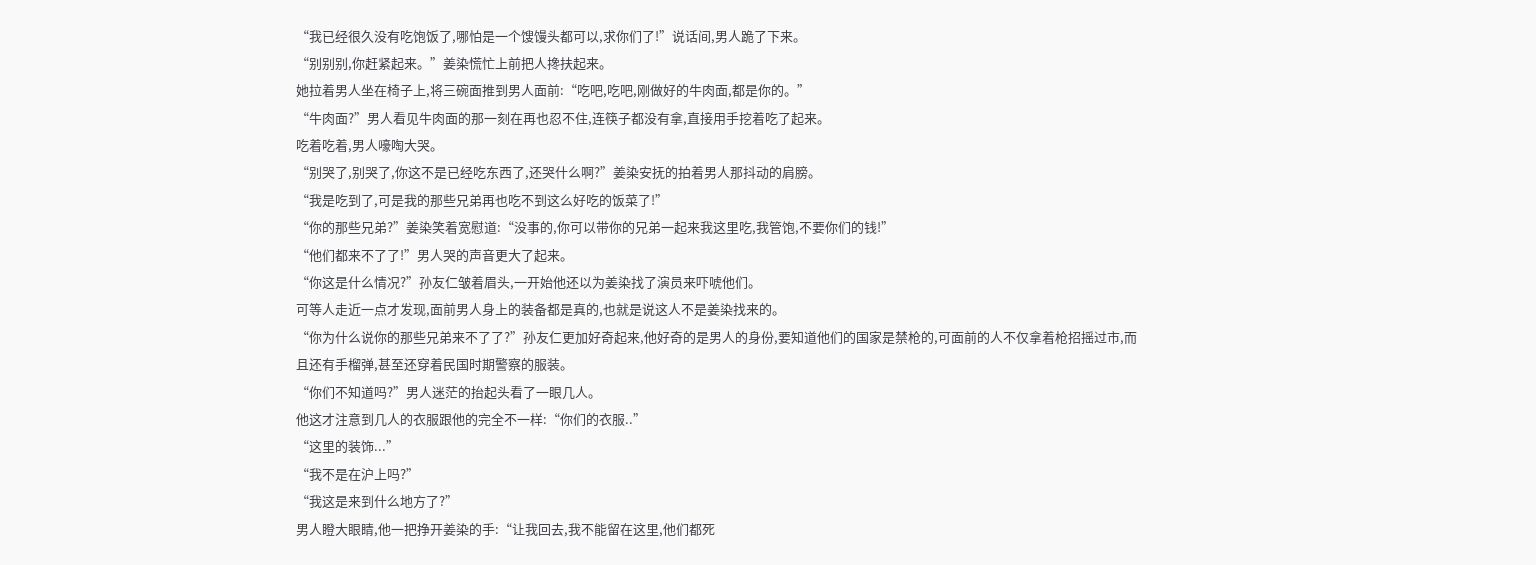“我已经很久没有吃饱饭了,哪怕是一个馊馒头都可以,求你们了!”说话间,男人跪了下来。
“别别别,你赶紧起来。”姜染慌忙上前把人搀扶起来。
她拉着男人坐在椅子上,将三碗面推到男人面前:“吃吧,吃吧,刚做好的牛肉面,都是你的。”
“牛肉面?”男人看见牛肉面的那一刻在再也忍不住,连筷子都没有拿,直接用手挖着吃了起来。
吃着吃着,男人嚎啕大哭。
“别哭了,别哭了,你这不是已经吃东西了,还哭什么啊?”姜染安抚的拍着男人那抖动的肩膀。
“我是吃到了,可是我的那些兄弟再也吃不到这么好吃的饭菜了!”
“你的那些兄弟?”姜染笑着宽慰道:“没事的,你可以带你的兄弟一起来我这里吃,我管饱,不要你们的钱!”
“他们都来不了了!”男人哭的声音更大了起来。
“你这是什么情况?”孙友仁皱着眉头,一开始他还以为姜染找了演员来吓唬他们。
可等人走近一点才发现,面前男人身上的装备都是真的,也就是说这人不是姜染找来的。
“你为什么说你的那些兄弟来不了了?”孙友仁更加好奇起来,他好奇的是男人的身份,要知道他们的国家是禁枪的,可面前的人不仅拿着枪招摇过市,而且还有手榴弹,甚至还穿着民国时期警察的服装。
“你们不知道吗?”男人迷茫的抬起头看了一眼几人。
他这才注意到几人的衣服跟他的完全不一样:“你们的衣服..”
“这里的装饰...”
“我不是在沪上吗?”
“我这是来到什么地方了?”
男人瞪大眼睛,他一把挣开姜染的手:“让我回去,我不能留在这里,他们都死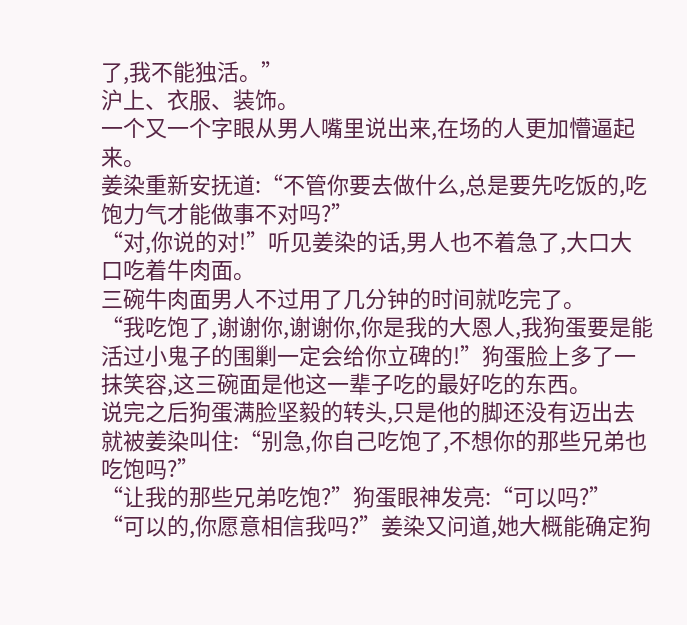了,我不能独活。”
沪上、衣服、装饰。
一个又一个字眼从男人嘴里说出来,在场的人更加懵逼起来。
姜染重新安抚道:“不管你要去做什么,总是要先吃饭的,吃饱力气才能做事不对吗?”
“对,你说的对!”听见姜染的话,男人也不着急了,大口大口吃着牛肉面。
三碗牛肉面男人不过用了几分钟的时间就吃完了。
“我吃饱了,谢谢你,谢谢你,你是我的大恩人,我狗蛋要是能活过小鬼子的围剿一定会给你立碑的!”狗蛋脸上多了一抹笑容,这三碗面是他这一辈子吃的最好吃的东西。
说完之后狗蛋满脸坚毅的转头,只是他的脚还没有迈出去就被姜染叫住:“别急,你自己吃饱了,不想你的那些兄弟也吃饱吗?”
“让我的那些兄弟吃饱?”狗蛋眼神发亮:“可以吗?”
“可以的,你愿意相信我吗?”姜染又问道,她大概能确定狗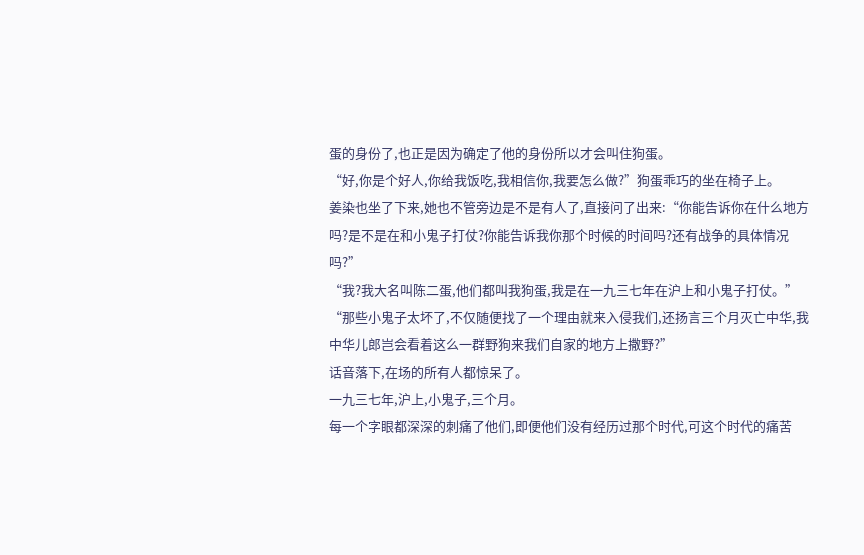蛋的身份了,也正是因为确定了他的身份所以才会叫住狗蛋。
“好,你是个好人,你给我饭吃,我相信你,我要怎么做?”狗蛋乖巧的坐在椅子上。
姜染也坐了下来,她也不管旁边是不是有人了,直接问了出来:“你能告诉你在什么地方吗?是不是在和小鬼子打仗?你能告诉我你那个时候的时间吗?还有战争的具体情况吗?”
“我?我大名叫陈二蛋,他们都叫我狗蛋,我是在一九三七年在沪上和小鬼子打仗。”
“那些小鬼子太坏了,不仅随便找了一个理由就来入侵我们,还扬言三个月灭亡中华,我中华儿郎岂会看着这么一群野狗来我们自家的地方上撒野?”
话音落下,在场的所有人都惊呆了。
一九三七年,沪上,小鬼子,三个月。
每一个字眼都深深的刺痛了他们,即便他们没有经历过那个时代,可这个时代的痛苦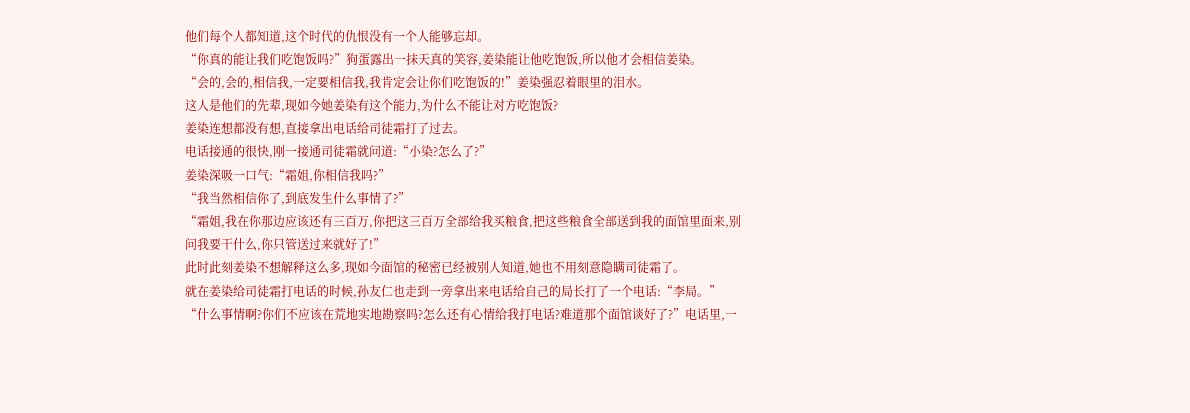他们每个人都知道,这个时代的仇恨没有一个人能够忘却。
“你真的能让我们吃饱饭吗?”狗蛋露出一抹天真的笑容,姜染能让他吃饱饭,所以他才会相信姜染。
“会的,会的,相信我,一定要相信我,我肯定会让你们吃饱饭的!”姜染强忍着眼里的泪水。
这人是他们的先辈,现如今她姜染有这个能力,为什么不能让对方吃饱饭?
姜染连想都没有想,直接拿出电话给司徒霜打了过去。
电话接通的很快,刚一接通司徒霜就问道:“小染?怎么了?”
姜染深吸一口气:“霜姐,你相信我吗?”
“我当然相信你了,到底发生什么事情了?”
“霜姐,我在你那边应该还有三百万,你把这三百万全部给我买粮食,把这些粮食全部送到我的面馆里面来,别问我要干什么,你只管送过来就好了!”
此时此刻姜染不想解释这么多,现如今面馆的秘密已经被别人知道,她也不用刻意隐瞒司徒霜了。
就在姜染给司徒霜打电话的时候,孙友仁也走到一旁拿出来电话给自己的局长打了一个电话:“李局。”
“什么事情啊?你们不应该在荒地实地勘察吗?怎么还有心情给我打电话?难道那个面馆谈好了?”电话里,一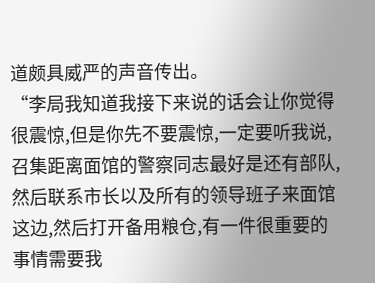道颇具威严的声音传出。
“李局我知道我接下来说的话会让你觉得很震惊,但是你先不要震惊,一定要听我说,召集距离面馆的警察同志最好是还有部队,然后联系市长以及所有的领导班子来面馆这边,然后打开备用粮仓,有一件很重要的事情需要我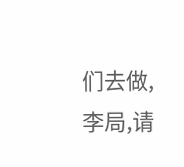们去做,李局,请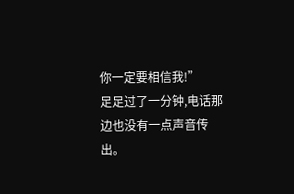你一定要相信我!”
足足过了一分钟,电话那边也没有一点声音传出。